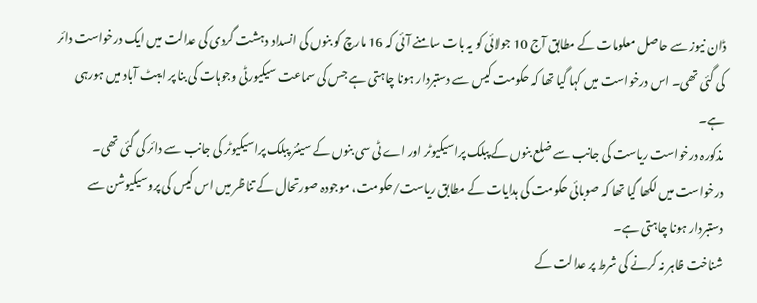ڈان نیوز سے حاصل معلومات کے مطابق آج 10 جولائی کو یہ بات سامنے آئی کہ 16 مارچ کو بنوں کی انسداد دہشت گردی کی عدالت میں ایک درخواست دائر کی گئی تھی۔ اس درخواست میں کہا گیا تھا کہ حکومت کیس سے دستبردار ہونا چاہتی ہے جس کی سماعت سیکیورٹی وجوہات کی بنا پر ایبٹ آباد میں ہورہی ہے۔
مذکورہ درخواست ریاست کی جانب سے ضلع بنوں کے پبلک پراسیکیوٹر اور اے ٹی سی بنوں کے سینئر پبلک پراسیکیوٹر کی جانب سے دائر کی گئی تھی۔
درخواست میں لکھا گیا تھا کہ صوبائی حکومت کی ہدایات کے مطابق ریاست/حکومت، موجودہ صورتحال کے تناظر میں اس کیس کی پروسیکیوشن سے دستبردار ہونا چاہتی ہے۔
شناخت ظاہر نہ کرنے کی شرط پر عدالت کے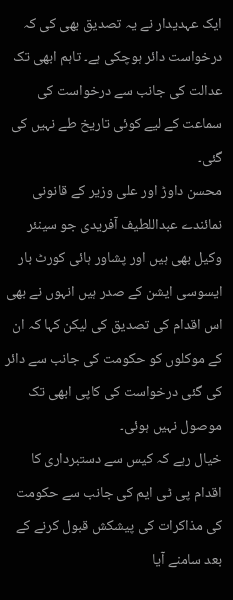ایک عہدیدار نے یہ تصدیق بھی کی کہ درخواست دائر ہوچکی ہے۔ تاہم ابھی تک عدالت کی جانب سے درخواست کی سماعت کے لیے کوئی تاریخ طے نہیں کی گئی۔
محسن داوڑ اور علی وزیر کے قانونی نمائندے عبداللطیف آفریدی جو سینئر وکیل بھی ہیں اور پشاور ہائی کورٹ بار ایسوسی ایشن کے صدر ہیں انہوں نے بھی اس اقدام کی تصدیق کی لیکن کہا کہ ان کے موکلوں کو حکومت کی جانب سے دائر کی گئی درخواست کی کاپی ابھی تک موصول نہیں ہوئی۔
خیال رہے کہ کیس سے دستبرداری کا اقدام پی ٹی ایم کی جانب سے حکومت کی مذاکرات کی پیشکش قبول کرنے کے بعد سامنے آیا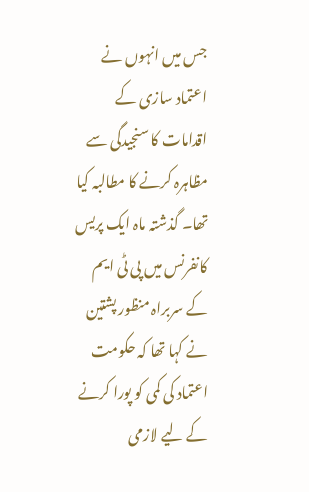جس میں انہوں نے اعتماد سازی کے اقدامات کا سنجیدگی سے مظاہرہ کرنے کا مطالبہ کیا تھا۔ گذشتہ ماہ ایک پریس کانفرنس میں پی ٹی ایم کے سربراہ منظور پشتین نے کہا تھا کہ حکومت اعتماد کی کمی کو پورا کرنے کے لیے لازمی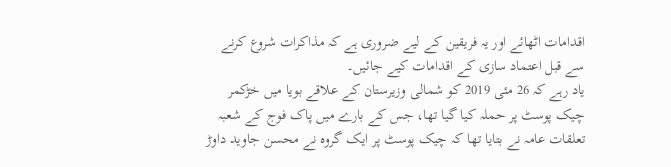اقدامات اٹھائے اور یہ فریقین کے لیے ضروری ہے کہ مذاکرات شروع کرنے سے قبل اعتماد سازی کے اقدامات کیے جائیں۔
یاد رہے کہ 26 مئی 2019 کو شمالی وزیرستان کے علاقے بویا میں خڑکمر چیک پوسٹ پر حملہ کیا گیا تھا، جس کے بارے میں پاک فوج کے شعبہ تعلقات عامہ نے بتایا تھا کہ چیک پوسٹ پر ایک گروہ نے محسن جاوید داوڑ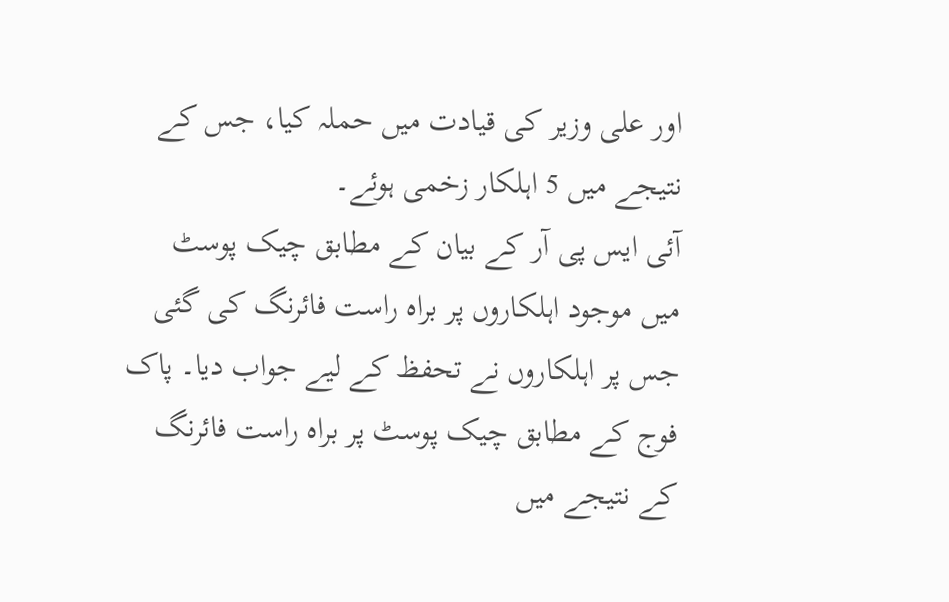اور علی وزیر کی قیادت میں حملہ کیا، جس کے نتیجے میں 5 اہلکار زخمی ہوئے۔
آئی ایس پی آر کے بیان کے مطابق چیک پوسٹ میں موجود اہلکاروں پر براہ راست فائرنگ کی گئی جس پر اہلکاروں نے تحفظ کے لیے جواب دیا۔ پاک فوج کے مطابق چیک پوسٹ پر براہ راست فائرنگ کے نتیجے میں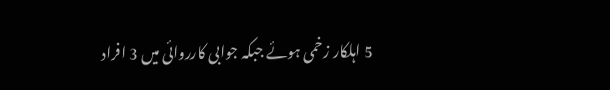5 اہلکار زخمی ہوئے جبکہ جوابی کارروائی میں 3 افراد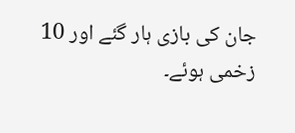جان کی بازی ہار گئے اور 10 زخمی ہوئے۔